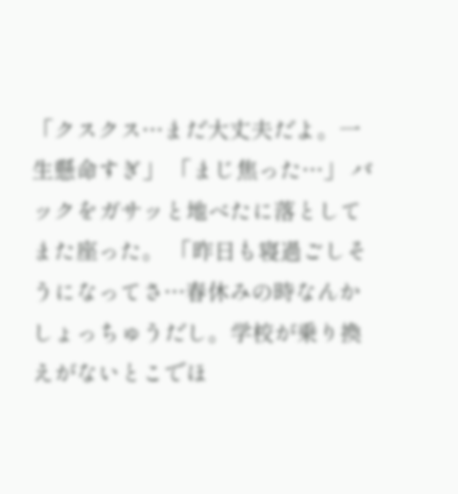「クスクス…まだ大丈夫だよ。一生懸命すぎ」 「まじ焦った…」 バックをガサッと地べたに落としてまた座った。 「昨日も寝過ごしそうになってさ…春休みの時なんかしょっちゅうだし。学校が乗り換えがないとこでほ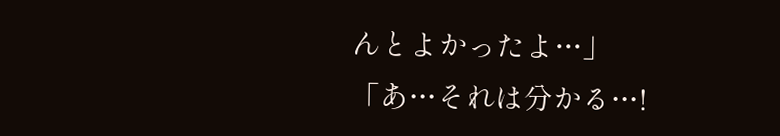んとよかったよ…」 「あ…それは分かる…!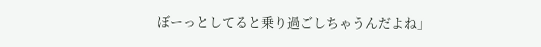ぼーっとしてると乗り過ごしちゃうんだよね」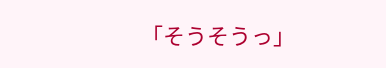「そうそうっ」